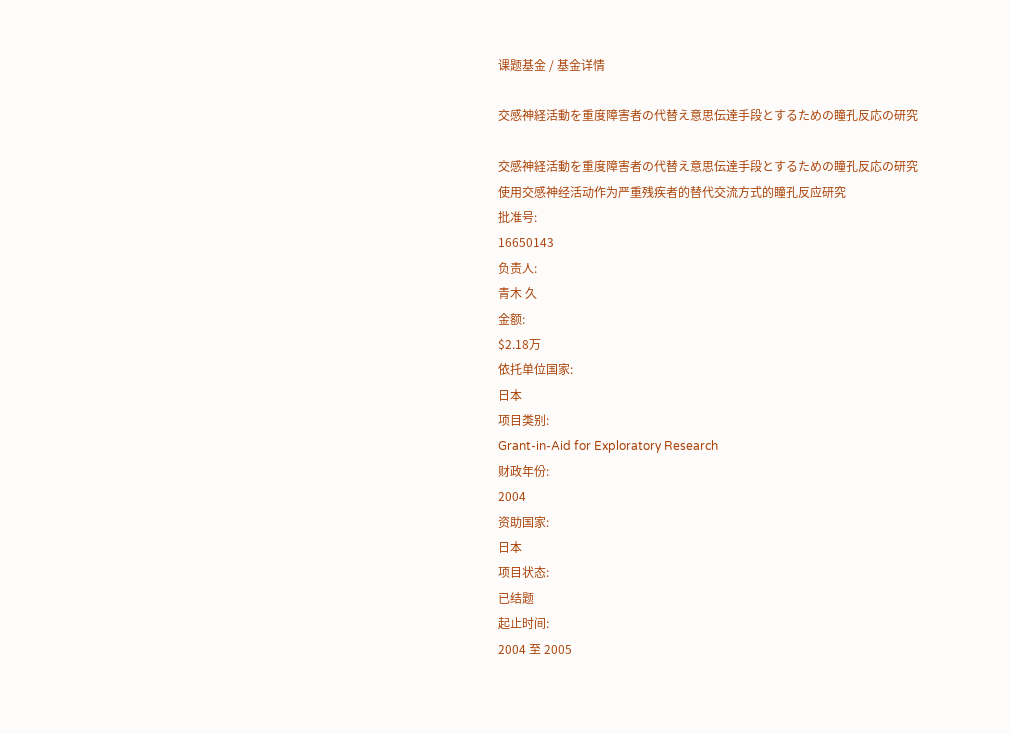课题基金 / 基金详情

交感神経活動を重度障害者の代替え意思伝達手段とするための瞳孔反応の研究

交感神経活動を重度障害者の代替え意思伝達手段とするための瞳孔反応の研究
使用交感神经活动作为严重残疾者的替代交流方式的瞳孔反应研究
批准号:
16650143
负责人:
青木 久
金额:
$2.18万
依托单位国家:
日本
项目类别:
Grant-in-Aid for Exploratory Research
财政年份:
2004
资助国家:
日本
项目状态:
已结题
起止时间:
2004 至 2005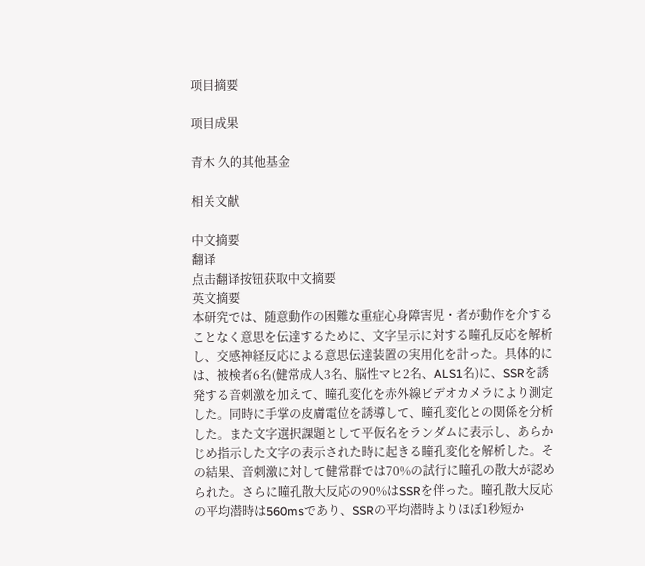项目摘要

项目成果

青木 久的其他基金

相关文献

中文摘要
翻译
点击翻译按钮获取中文摘要
英文摘要
本研究では、随意動作の困難な重症心身障害児・者が動作を介することなく意思を伝達するために、文字呈示に対する瞳孔反応を解析し、交感神経反応による意思伝達装置の実用化を計った。具体的には、被検者6名(健常成人3名、脳性マヒ2名、ALS1名)に、SSRを誘発する音刺激を加えて、瞳孔変化を赤外線ビデオカメラにより測定した。同時に手掌の皮膚電位を誘導して、瞳孔変化との関係を分析した。また文字選択課題として平仮名をランダムに表示し、あらかじめ指示した文字の表示された時に起きる瞳孔変化を解析した。その結果、音刺激に対して健常群では70%の試行に瞳孔の散大が認められた。さらに瞳孔散大反応の90%はSSRを伴った。瞳孔散大反応の平均潜時は560msであり、SSRの平均潜時よりほぼ1秒短か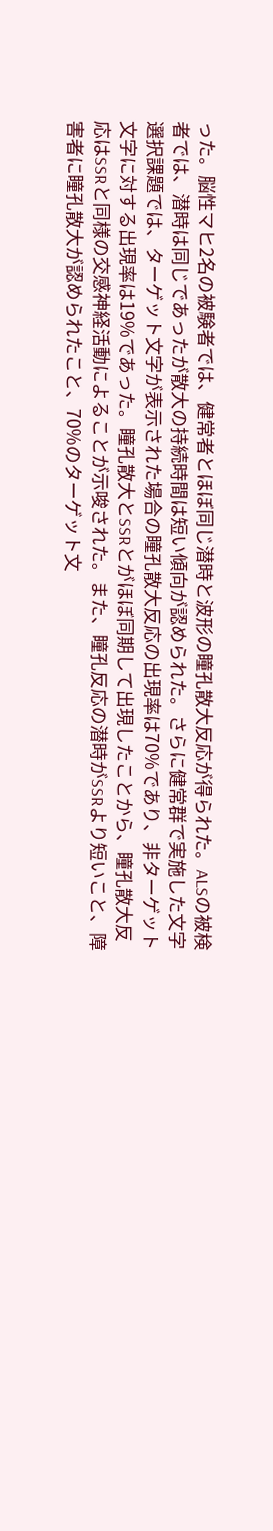った。脳性マヒ2名の被験者では、健常者とほぼ同じ潜時と波形の瞳孔散大反応が得られた。ALSの被検者では、潜時は同じであったが散大の持続時間は短い傾向が認められた。さらに健常群で実施した文字選択課題では、ターゲット文字が表示された場合の瞳孔散大反応の出現率は70%であり、非ターゲット文字に対する出現率は19%であった。瞳孔散大とSSRとがほぼ同期して出現したことから、瞳孔散大反応はSSRと同様の交感神経活動によることが示唆された。また、瞳孔反応の潜時がSSRより短いこと、障害者に瞳孔散大が認められたこと、70%のターゲット文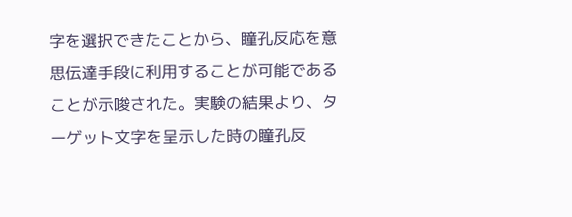字を選択できたことから、瞳孔反応を意思伝達手段に利用することが可能であることが示唆された。実験の結果より、ターゲット文字を呈示した時の瞳孔反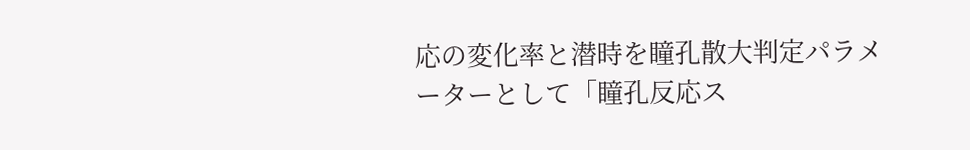応の変化率と潜時を瞳孔散大判定パラメーターとして「瞳孔反応ス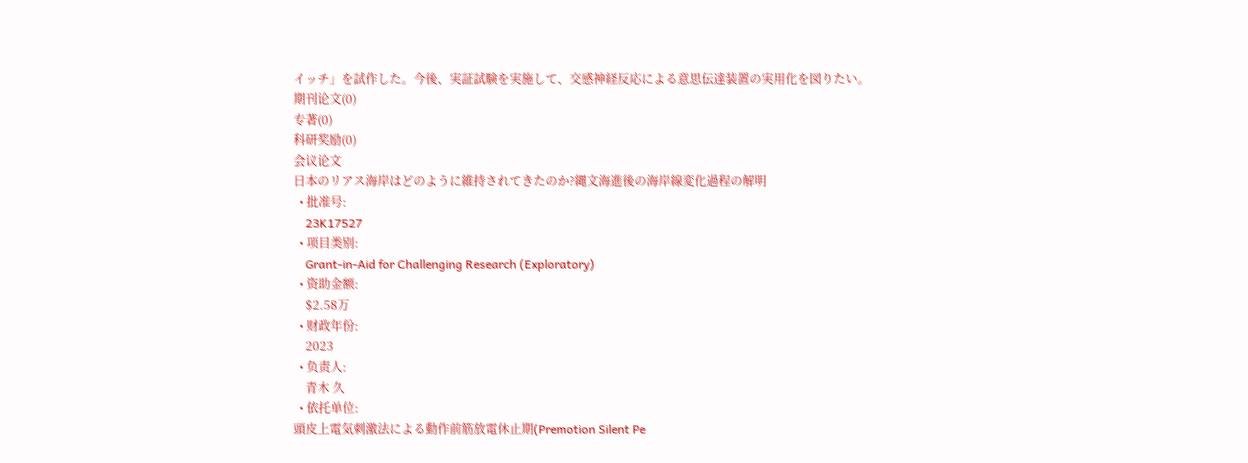イッチ」を試作した。今後、実証試験を実施して、交感神経反応による意思伝達装置の実用化を図りたい。
期刊论文(0)
专著(0)
科研奖励(0)
会议论文
日本のリアス海岸はどのように維持されてきたのか?縄文海進後の海岸線変化過程の解明
  • 批准号:
    23K17527
  • 项目类别:
    Grant-in-Aid for Challenging Research (Exploratory)
  • 资助金额:
    $2.58万
  • 财政年份:
    2023
  • 负责人:
    青木 久
  • 依托单位:
頭皮上電気刺激法による動作前筋放電休止期(Premotion Silent Pe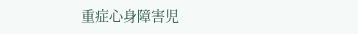重症心身障害児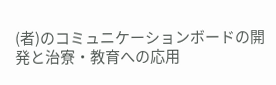(者)のコミュニケーションボードの開発と治寮・教育への応用